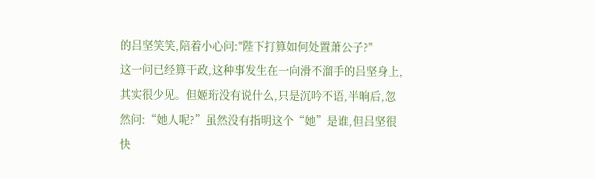的吕坚笑笑,陪着小心问:"陛下打算如何处置萧公子?"
这一问已经算干政,这种事发生在一向滑不溜手的吕坚身上,其实很少见。但姬珩没有说什么,只是沉吟不语,半晌后,忽然问:“她人呢?”虽然没有指明这个“她”是谁,但吕坚很快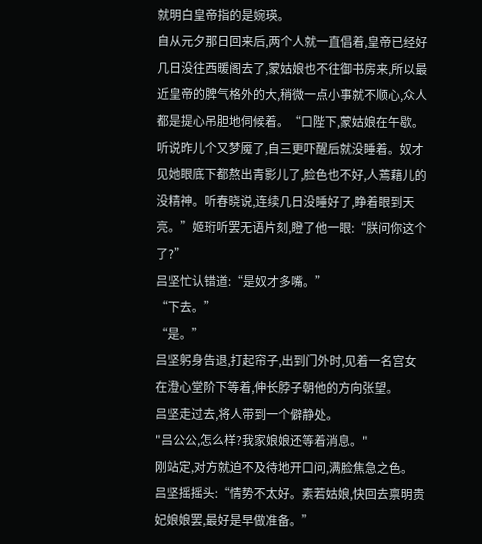就明白皇帝指的是婉瑛。
自从元夕那日回来后,两个人就一直倡着,皇帝已经好几日没往西暖阁去了,蒙姑娘也不往御书房来,所以最近皇帝的脾气格外的大,稍微一点小事就不顺心,众人都是提心吊胆地伺候着。“口陛下,蒙姑娘在午歇。听说昨儿个又梦魇了,自三更吓醒后就没睡着。奴才见她眼底下都熬出青影儿了,脸色也不好,人蔫藉儿的没精神。听春晓说,连续几日没睡好了,睁着眼到天亮。”姬珩听罢无语片刻,瞪了他一眼:“朕问你这个了?”
吕坚忙认错道:“是奴才多嘴。”
“下去。”
“是。”
吕坚躬身告退,打起帘子,出到门外时,见着一名宫女在澄心堂阶下等着,伸长脖子朝他的方向张望。
吕坚走过去,将人带到一个僻静处。
"吕公公,怎么样?我家娘娘还等着消息。"
刚站定,对方就迫不及待地开口问,满脸焦急之色。
吕坚摇摇头:“情势不太好。素若姑娘,快回去禀明贵妃娘娘罢,最好是早做准备。”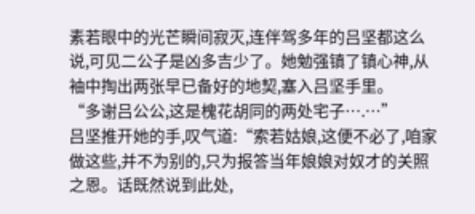素若眼中的光芒瞬间寂灭,连伴驾多年的吕坚都这么说,可见二公子是凶多吉少了。她勉强镇了镇心神,从袖中掏出两张早已备好的地契,塞入吕坚手里。
“多谢吕公公,这是槐花胡同的两处宅子….…”
吕坚推开她的手,叹气道:“索若姑娘,这便不必了,咱家做这些,并不为别的,只为报答当年娘娘对奴才的关照之恩。话既然说到此处,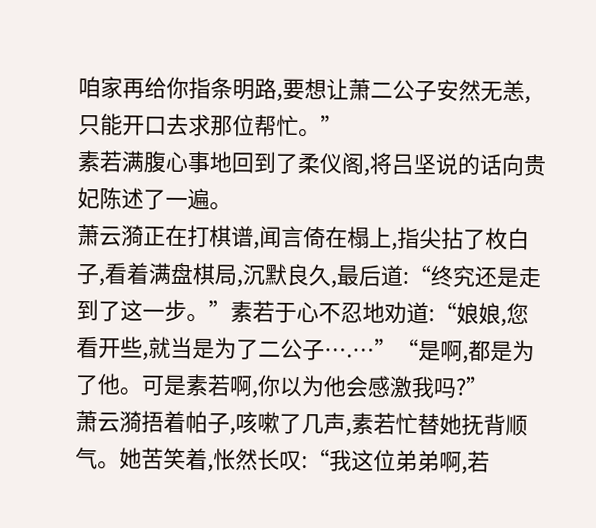咱家再给你指条明路,要想让萧二公子安然无恙,只能开口去求那位帮忙。”
素若满腹心事地回到了柔仪阁,将吕坚说的话向贵妃陈述了一遍。
萧云漪正在打棋谱,闻言倚在榻上,指尖拈了枚白子,看着满盘棋局,沉默良久,最后道:“终究还是走到了这一步。”素若于心不忍地劝道:“娘娘,您看开些,就当是为了二公子….…”“是啊,都是为了他。可是素若啊,你以为他会感激我吗?”
萧云漪捂着帕子,咳嗽了几声,素若忙替她抚背顺气。她苦笑着,怅然长叹:“我这位弟弟啊,若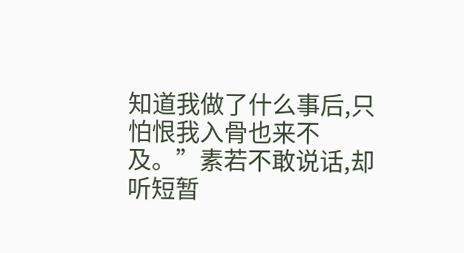知道我做了什么事后,只怕恨我入骨也来不及。”素若不敢说话,却听短暂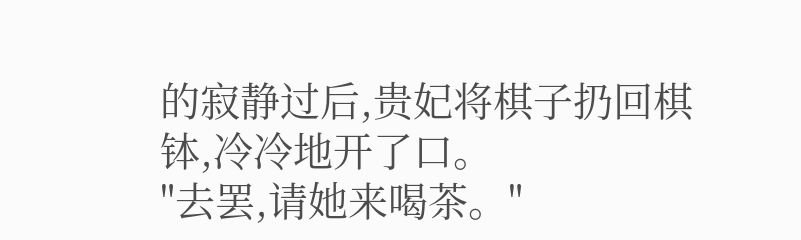的寂静过后,贵妃将棋子扔回棋钵,冷冷地开了口。
"去罢,请她来喝茶。"